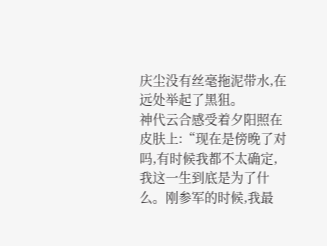庆尘没有丝毫拖泥带水,在远处举起了黑狙。
神代云合感受着夕阳照在皮肤上:“现在是傍晚了对吗,有时候我都不太确定,我这一生到底是为了什么。刚参军的时候,我最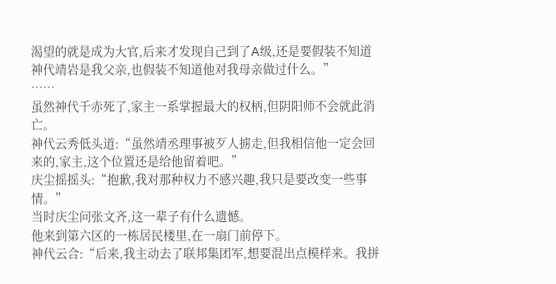渴望的就是成为大官,后来才发现自己到了A级,还是要假装不知道神代靖岩是我父亲,也假装不知道他对我母亲做过什么。”
……
虽然神代千赤死了,家主一系掌握最大的权柄,但阴阳师不会就此消亡。
神代云秀低头道:“虽然靖丞理事被歹人掳走,但我相信他一定会回来的,家主,这个位置还是给他留着吧。”
庆尘摇摇头:“抱歉,我对那种权力不感兴趣,我只是要改变一些事情。”
当时庆尘问张文齐,这一辈子有什么遗憾。
他来到第六区的一栋居民楼里,在一扇门前停下。
神代云合:“后来,我主动去了联邦集团军,想要混出点模样来。我拼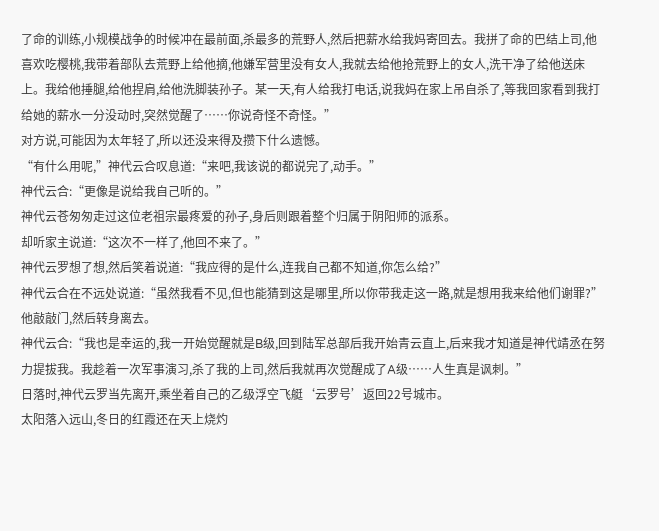了命的训练,小规模战争的时候冲在最前面,杀最多的荒野人,然后把薪水给我妈寄回去。我拼了命的巴结上司,他喜欢吃樱桃,我带着部队去荒野上给他摘,他嫌军营里没有女人,我就去给他抢荒野上的女人,洗干净了给他送床上。我给他捶腿,给他捏肩,给他洗脚装孙子。某一天,有人给我打电话,说我妈在家上吊自杀了,等我回家看到我打给她的薪水一分没动时,突然觉醒了……你说奇怪不奇怪。”
对方说,可能因为太年轻了,所以还没来得及攒下什么遗憾。
“有什么用呢,”神代云合叹息道:“来吧,我该说的都说完了,动手。”
神代云合:“更像是说给我自己听的。”
神代云苍匆匆走过这位老祖宗最疼爱的孙子,身后则跟着整个归属于阴阳师的派系。
却听家主说道:“这次不一样了,他回不来了。”
神代云罗想了想,然后笑着说道:“我应得的是什么,连我自己都不知道,你怎么给?”
神代云合在不远处说道:“虽然我看不见,但也能猜到这是哪里,所以你带我走这一路,就是想用我来给他们谢罪?”
他敲敲门,然后转身离去。
神代云合:“我也是幸运的,我一开始觉醒就是B级,回到陆军总部后我开始青云直上,后来我才知道是神代靖丞在努力提拔我。我趁着一次军事演习,杀了我的上司,然后我就再次觉醒成了A级……人生真是讽刺。”
日落时,神代云罗当先离开,乘坐着自己的乙级浮空飞艇‘云罗号’返回22号城市。
太阳落入远山,冬日的红霞还在天上烧灼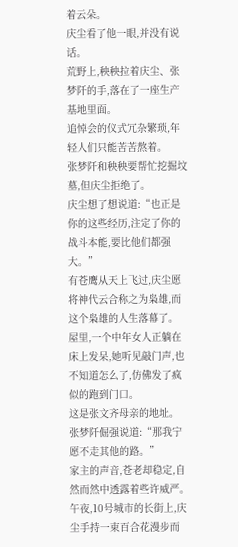着云朵。
庆尘看了他一眼,并没有说话。
荒野上,秧秧拉着庆尘、张梦阡的手,落在了一座生产基地里面。
追悼会的仪式冗杂繁琐,年轻人们只能苦苦熬着。
张梦阡和秧秧要帮忙挖掘坟墓,但庆尘拒绝了。
庆尘想了想说道:“也正是你的这些经历,注定了你的战斗本能,要比他们都强大。”
有苍鹰从天上飞过,庆尘愿将神代云合称之为枭雄,而这个枭雄的人生落幕了。
屋里,一个中年女人正躺在床上发呆,她听见敲门声,也不知道怎么了,仿佛发了疯似的跑到门口。
这是张文齐母亲的地址。
张梦阡倔强说道:“那我宁愿不走其他的路。”
家主的声音,苍老却稳定,自然而然中透露着些许威严。
午夜,10号城市的长街上,庆尘手持一束百合花漫步而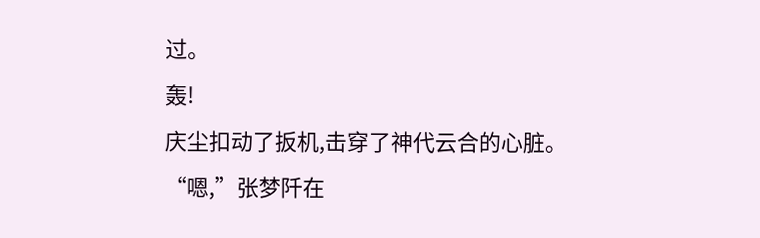过。
轰!
庆尘扣动了扳机,击穿了神代云合的心脏。
“嗯,”张梦阡在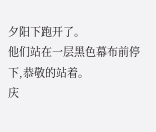夕阳下跑开了。
他们站在一层黑色幕布前停下,恭敬的站着。
庆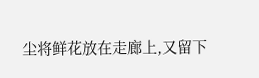尘将鲜花放在走廊上,又留下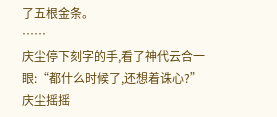了五根金条。
……
庆尘停下刻字的手,看了神代云合一眼:“都什么时候了,还想着诛心?”
庆尘摇摇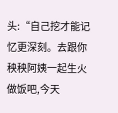头:“自己挖才能记忆更深刻。去跟你秧秧阿姨一起生火做饭吧,今天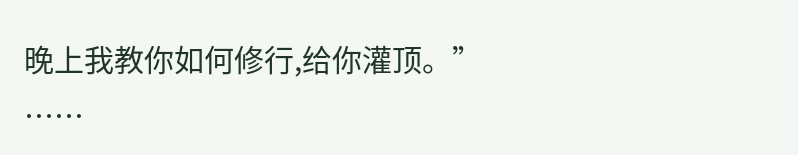晚上我教你如何修行,给你灌顶。”
……